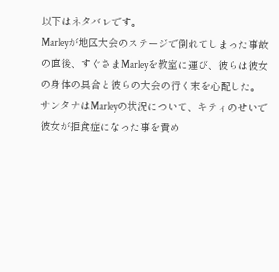以下はネタバレです。
Marleyが地区大会のステージで倒れてしまった事故の直後、すぐさまMarleyを教室に運び、彼らは彼女の身体の具合と彼らの大会の行く末を心配した。
サンタナはMarleyの状況について、キティのせいで彼女が拒食症になった事を責め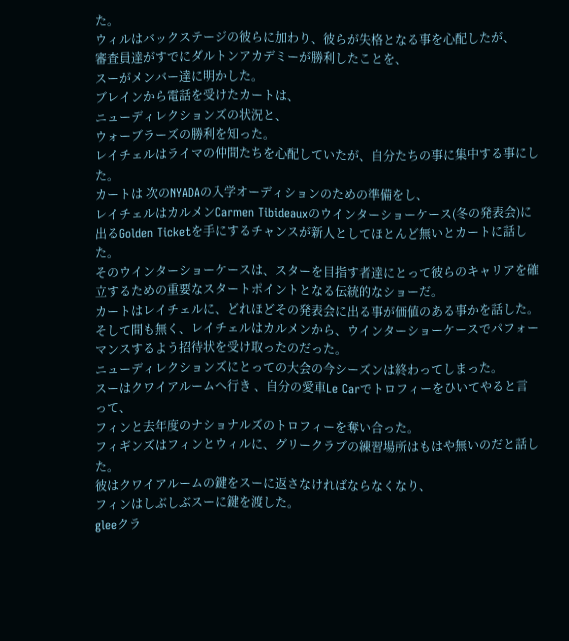た。
ウィルはバックステージの彼らに加わり、彼らが失格となる事を心配したが、
審査員達がすでにダルトンアカデミーが勝利したことを、
スーがメンバー達に明かした。
ブレインから電話を受けたカートは、
ニューディレクションズの状況と、
ウォーブラーズの勝利を知った。
レイチェルはライマの仲間たちを心配していたが、自分たちの事に集中する事にした。
カートは 次のNYADAの入学オーディションのための準備をし、
レイチェルはカルメンCarmen Tibideauxのウインターショーケース(冬の発表会)に出るGolden Ticketを手にするチャンスが新人としてほとんど無いとカートに話した。
そのウインターショーケースは、スターを目指す者達にとって彼らのキャリアを確立するための重要なスタートポイントとなる伝統的なショーだ。
カートはレイチェルに、どれほどその発表会に出る事が価値のある事かを話した。
そして間も無く、レイチェルはカルメンから、ウインターショーケースでパフォーマンスするよう招待状を受け取ったのだった。
ニューディレクションズにとっての大会の今シーズンは終わってしまった。
スーはクワイアルームへ行き 、自分の愛車Le Carでトロフィーをひいてやると言って、
フィンと去年度のナショナルズのトロフィーを奪い合った。
フィギンズはフィンとウィルに、グリークラブの練習場所はもはや無いのだと話した。
彼はクワイアルームの鍵をスーに返さなければならなくなり、
フィンはしぶしぶスーに鍵を渡した。
gleeクラ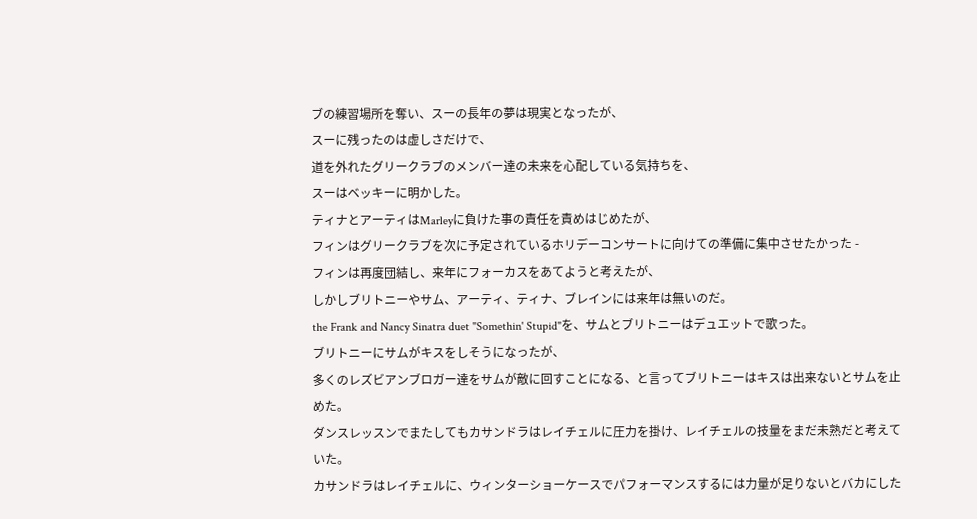ブの練習場所を奪い、スーの長年の夢は現実となったが、
スーに残ったのは虚しさだけで、
道を外れたグリークラブのメンバー達の未来を心配している気持ちを、
スーはベッキーに明かした。
ティナとアーティはMarleyに負けた事の責任を責めはじめたが、
フィンはグリークラブを次に予定されているホリデーコンサートに向けての準備に集中させたかった -
フィンは再度団結し、来年にフォーカスをあてようと考えたが、
しかしブリトニーやサム、アーティ、ティナ、ブレインには来年は無いのだ。
the Frank and Nancy Sinatra duet "Somethin' Stupid"を、サムとブリトニーはデュエットで歌った。
ブリトニーにサムがキスをしそうになったが、
多くのレズビアンブロガー達をサムが敵に回すことになる、と言ってブリトニーはキスは出来ないとサムを止めた。
ダンスレッスンでまたしてもカサンドラはレイチェルに圧力を掛け、レイチェルの技量をまだ未熟だと考えていた。
カサンドラはレイチェルに、ウィンターショーケースでパフォーマンスするには力量が足りないとバカにした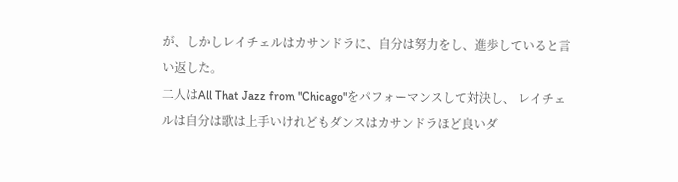が、しかしレイチェルはカサンドラに、自分は努力をし、進歩していると言い返した。
二人はAll That Jazz from "Chicago"をパフォーマンスして対決し、 レイチェルは自分は歌は上手いけれどもダンスはカサンドラほど良いダ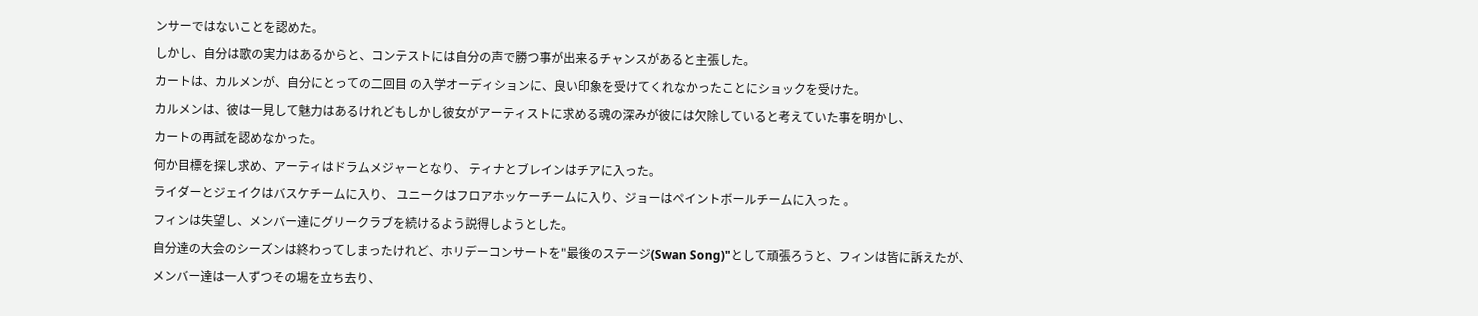ンサーではないことを認めた。
しかし、自分は歌の実力はあるからと、コンテストには自分の声で勝つ事が出来るチャンスがあると主張した。
カートは、カルメンが、自分にとっての二回目 の入学オーディションに、良い印象を受けてくれなかったことにショックを受けた。
カルメンは、彼は一見して魅力はあるけれどもしかし彼女がアーティストに求める魂の深みが彼には欠除していると考えていた事を明かし、
カートの再試を認めなかった。
何か目標を探し求め、アーティはドラムメジャーとなり、 ティナとブレインはチアに入った。
ライダーとジェイクはバスケチームに入り、 ユニークはフロアホッケーチームに入り、ジョーはペイントボールチームに入った 。
フィンは失望し、メンバー達にグリークラブを続けるよう説得しようとした。
自分達の大会のシーズンは終わってしまったけれど、ホリデーコンサートを"最後のステージ(Swan Song)"として頑張ろうと、フィンは皆に訴えたが、
メンバー達は一人ずつその場を立ち去り、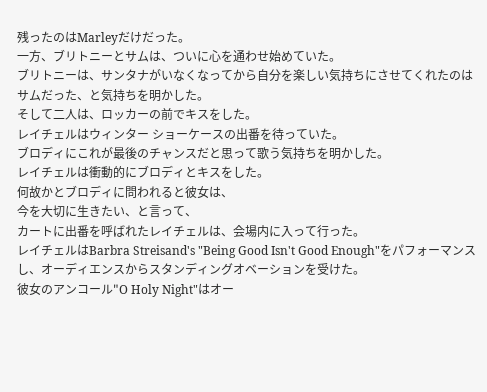残ったのはMarleyだけだった。
一方、ブリトニーとサムは、ついに心を通わせ始めていた。
ブリトニーは、サンタナがいなくなってから自分を楽しい気持ちにさせてくれたのはサムだった、と気持ちを明かした。
そして二人は、ロッカーの前でキスをした。
レイチェルはウィンター ショーケースの出番を待っていた。
ブロディにこれが最後のチャンスだと思って歌う気持ちを明かした。
レイチェルは衝動的にブロディとキスをした。
何故かとブロディに問われると彼女は、
今を大切に生きたい、と言って、
カートに出番を呼ばれたレイチェルは、会場内に入って行った。
レイチェルはBarbra Streisand's "Being Good Isn't Good Enough"をパフォーマンスし、オーディエンスからスタンディングオベーションを受けた。
彼女のアンコール"O Holy Night"はオー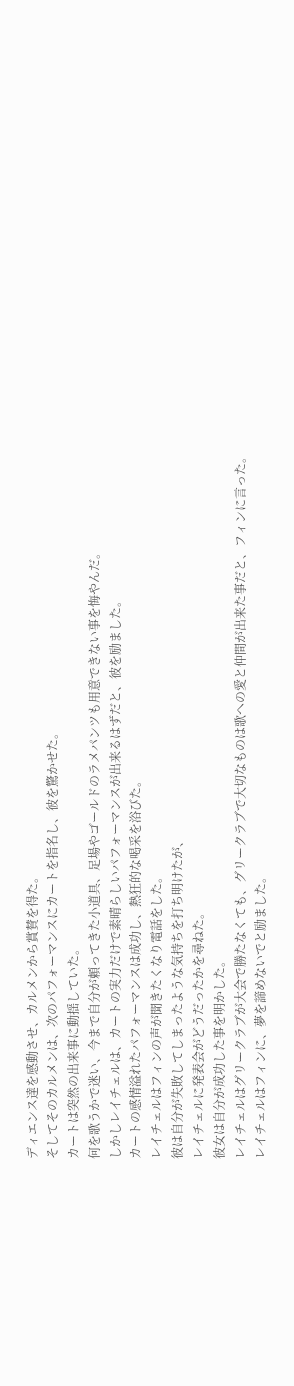ディエンス達を感動させ、カルメンから賞賛を得た。
そしてそのカルメンは、次のパフォーマンスにカートを指名し、彼を驚かせた。
カートは突然の出来事に動揺していた。
何を歌うかで迷い、今まで自分が頼ってきた小道具、足場やゴールドのラメパンツも用意できない事を悔やんだ。
しかしレイチェルは、カートの実力だけで素晴らしいパフォーマンスが出来るはずだと、彼を励ました。
カートの感情溢れたパフォーマンスは成功し、熱狂的な喝采を浴びた。
レイチェルはフィンの声が聞きたくなり電話をした。
彼は自分が失敗してしまったような気持ちを打ち明けたが、
レイチェルに発表会がどうだったかを尋ねた。
彼女は自分が成功した事を明かした。
レイチェルはグリークラブが大会で勝たなくても、グリークラブで大切なものは歌への愛と仲間が出来た事だと、フィンに言った。
レイチェルはフィンに、夢を諦めないでと励ました。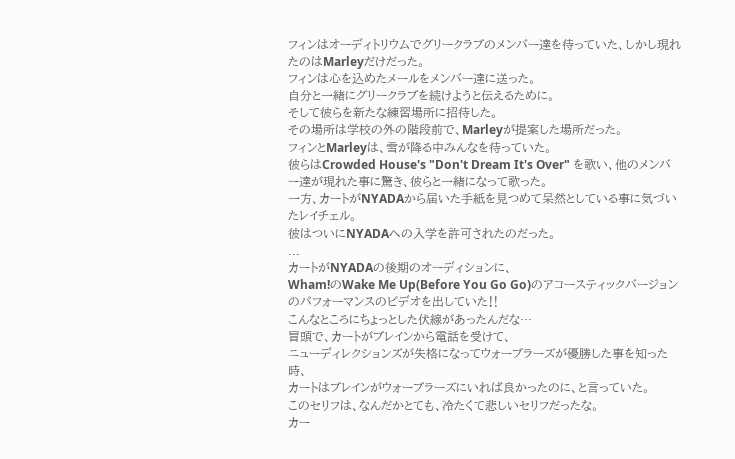フィンはオーディトリウムでグリークラブのメンバー達を待っていた、しかし現れたのはMarleyだけだった。
フィンは心を込めたメールをメンバー達に送った。
自分と一緒にグリークラブを続けようと伝えるために。
そして彼らを新たな練習場所に招待した。
その場所は学校の外の階段前で、Marleyが提案した場所だった。
フィンとMarleyは、雪が降る中みんなを待っていた。
彼らはCrowded House's "Don't Dream It's Over" を歌い、他のメンバー達が現れた事に驚き、彼らと一緒になって歌った。
一方、カートがNYADAから届いた手紙を見つめて呆然としている事に気づいたレイチェル。
彼はついにNYADAへの入学を許可されたのだった。
...
カートがNYADAの後期のオーディションに、
Wham!のWake Me Up(Before You Go Go)のアコースティックバージョンのパフォーマンスのビデオを出していた‼
こんなところにちょっとした伏線があったんだな…
冒頭で、カートがブレインから電話を受けて、
ニューディレクションズが失格になってウォーブラーズが優勝した事を知った時、
カートはブレインがウォーブラーズにいれば良かったのに、と言っていた。
このセリフは、なんだかとても、冷たくて悲しいセリフだったな。
カー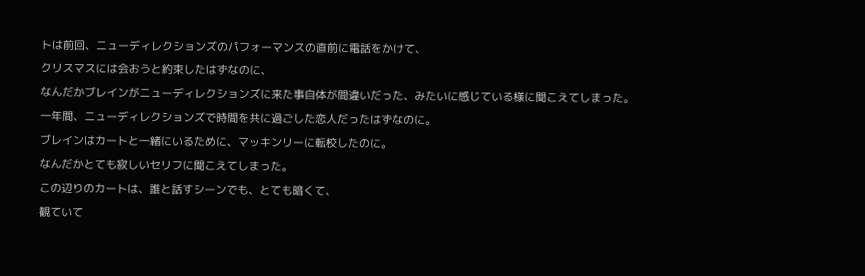トは前回、ニューディレクションズのパフォーマンスの直前に電話をかけて、
クリスマスには会おうと約束したはずなのに、
なんだかブレインがニューディレクションズに来た事自体が間違いだった、みたいに感じている様に聞こえてしまった。
一年間、ニューディレクションズで時間を共に過ごした恋人だったはずなのに。
ブレインはカートと一緒にいるために、マッキンリーに転校したのに。
なんだかとても寂しいセリフに聞こえてしまった。
この辺りのカートは、誰と話すシーンでも、とても暗くて、
観ていて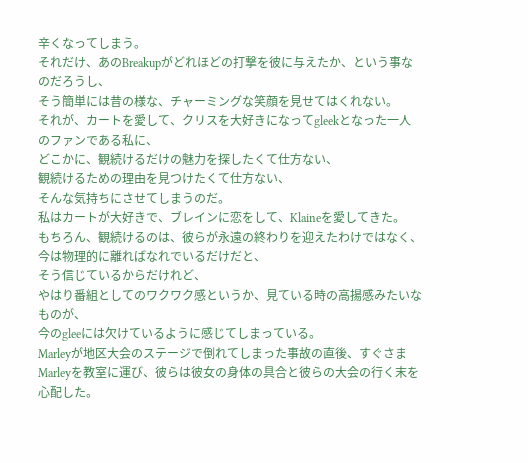辛くなってしまう。
それだけ、あのBreakupがどれほどの打撃を彼に与えたか、という事なのだろうし、
そう簡単には昔の様な、チャーミングな笑顔を見せてはくれない。
それが、カートを愛して、クリスを大好きになってgleekとなった一人のファンである私に、
どこかに、観続けるだけの魅力を探したくて仕方ない、
観続けるための理由を見つけたくて仕方ない、
そんな気持ちにさせてしまうのだ。
私はカートが大好きで、ブレインに恋をして、Klaineを愛してきた。
もちろん、観続けるのは、彼らが永遠の終わりを迎えたわけではなく、
今は物理的に離ればなれでいるだけだと、
そう信じているからだけれど、
やはり番組としてのワクワク感というか、見ている時の高揚感みたいなものが、
今のgleeには欠けているように感じてしまっている。
Marleyが地区大会のステージで倒れてしまった事故の直後、すぐさまMarleyを教室に運び、彼らは彼女の身体の具合と彼らの大会の行く末を心配した。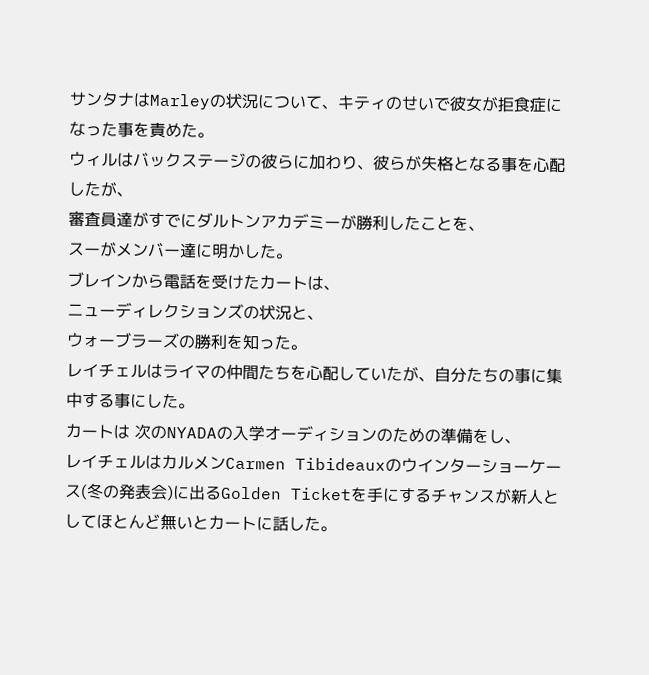サンタナはMarleyの状況について、キティのせいで彼女が拒食症になった事を責めた。
ウィルはバックステージの彼らに加わり、彼らが失格となる事を心配したが、
審査員達がすでにダルトンアカデミーが勝利したことを、
スーがメンバー達に明かした。
ブレインから電話を受けたカートは、
ニューディレクションズの状況と、
ウォーブラーズの勝利を知った。
レイチェルはライマの仲間たちを心配していたが、自分たちの事に集中する事にした。
カートは 次のNYADAの入学オーディションのための準備をし、
レイチェルはカルメンCarmen Tibideauxのウインターショーケース(冬の発表会)に出るGolden Ticketを手にするチャンスが新人としてほとんど無いとカートに話した。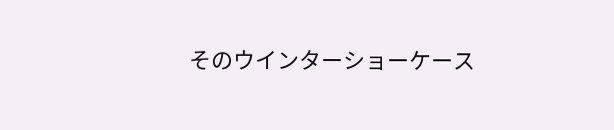そのウインターショーケース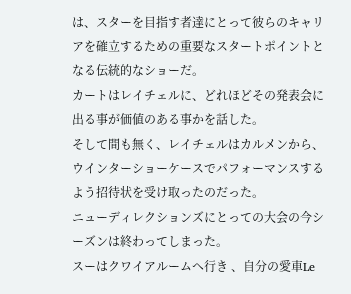は、スターを目指す者達にとって彼らのキャリアを確立するための重要なスタートポイントとなる伝統的なショーだ。
カートはレイチェルに、どれほどその発表会に出る事が価値のある事かを話した。
そして間も無く、レイチェルはカルメンから、ウインターショーケースでパフォーマンスするよう招待状を受け取ったのだった。
ニューディレクションズにとっての大会の今シーズンは終わってしまった。
スーはクワイアルームへ行き 、自分の愛車Le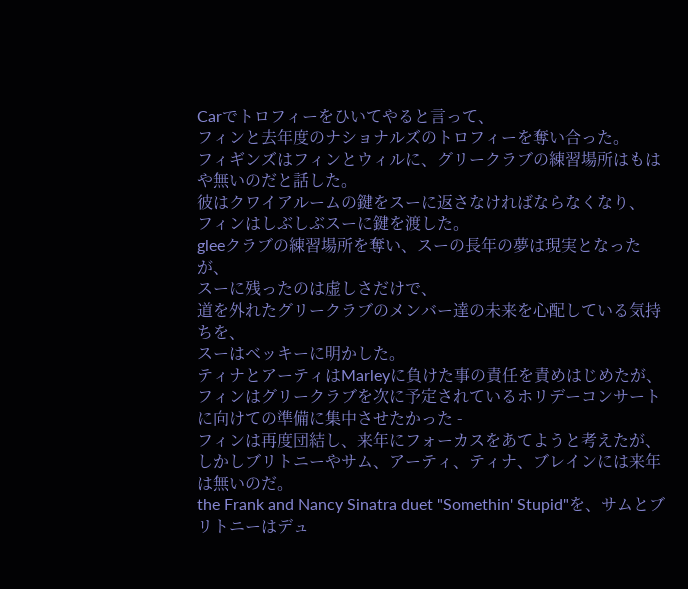Carでトロフィーをひいてやると言って、
フィンと去年度のナショナルズのトロフィーを奪い合った。
フィギンズはフィンとウィルに、グリークラブの練習場所はもはや無いのだと話した。
彼はクワイアルームの鍵をスーに返さなければならなくなり、
フィンはしぶしぶスーに鍵を渡した。
gleeクラブの練習場所を奪い、スーの長年の夢は現実となったが、
スーに残ったのは虚しさだけで、
道を外れたグリークラブのメンバー達の未来を心配している気持ちを、
スーはベッキーに明かした。
ティナとアーティはMarleyに負けた事の責任を責めはじめたが、
フィンはグリークラブを次に予定されているホリデーコンサートに向けての準備に集中させたかった -
フィンは再度団結し、来年にフォーカスをあてようと考えたが、
しかしブリトニーやサム、アーティ、ティナ、ブレインには来年は無いのだ。
the Frank and Nancy Sinatra duet "Somethin' Stupid"を、サムとブリトニーはデュ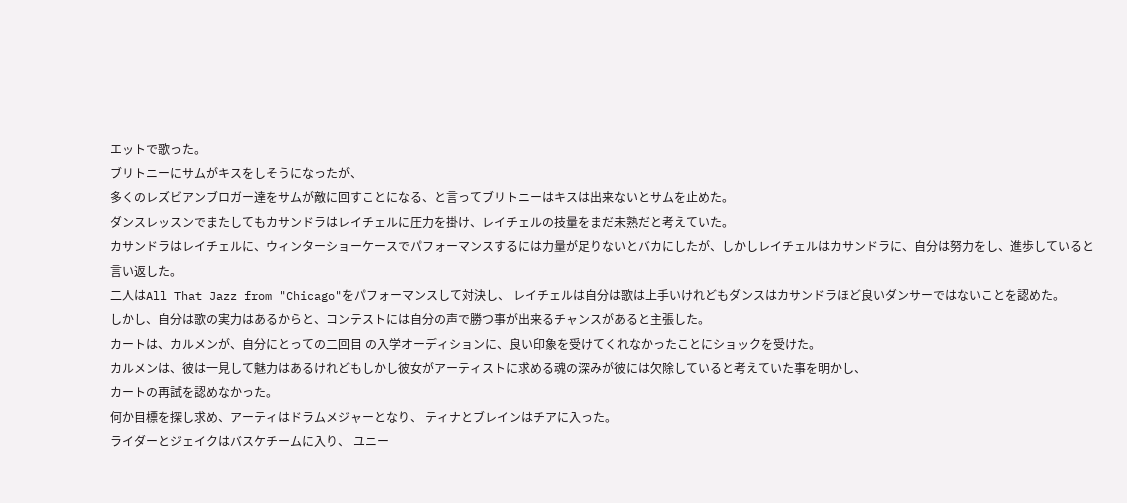エットで歌った。
ブリトニーにサムがキスをしそうになったが、
多くのレズビアンブロガー達をサムが敵に回すことになる、と言ってブリトニーはキスは出来ないとサムを止めた。
ダンスレッスンでまたしてもカサンドラはレイチェルに圧力を掛け、レイチェルの技量をまだ未熟だと考えていた。
カサンドラはレイチェルに、ウィンターショーケースでパフォーマンスするには力量が足りないとバカにしたが、しかしレイチェルはカサンドラに、自分は努力をし、進歩していると言い返した。
二人はAll That Jazz from "Chicago"をパフォーマンスして対決し、 レイチェルは自分は歌は上手いけれどもダンスはカサンドラほど良いダンサーではないことを認めた。
しかし、自分は歌の実力はあるからと、コンテストには自分の声で勝つ事が出来るチャンスがあると主張した。
カートは、カルメンが、自分にとっての二回目 の入学オーディションに、良い印象を受けてくれなかったことにショックを受けた。
カルメンは、彼は一見して魅力はあるけれどもしかし彼女がアーティストに求める魂の深みが彼には欠除していると考えていた事を明かし、
カートの再試を認めなかった。
何か目標を探し求め、アーティはドラムメジャーとなり、 ティナとブレインはチアに入った。
ライダーとジェイクはバスケチームに入り、 ユニー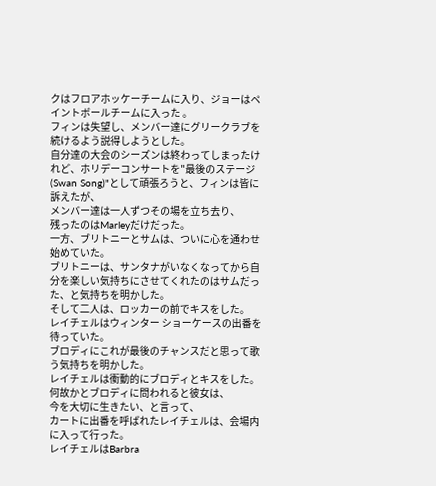クはフロアホッケーチームに入り、ジョーはペイントボールチームに入った 。
フィンは失望し、メンバー達にグリークラブを続けるよう説得しようとした。
自分達の大会のシーズンは終わってしまったけれど、ホリデーコンサートを"最後のステージ(Swan Song)"として頑張ろうと、フィンは皆に訴えたが、
メンバー達は一人ずつその場を立ち去り、
残ったのはMarleyだけだった。
一方、ブリトニーとサムは、ついに心を通わせ始めていた。
ブリトニーは、サンタナがいなくなってから自分を楽しい気持ちにさせてくれたのはサムだった、と気持ちを明かした。
そして二人は、ロッカーの前でキスをした。
レイチェルはウィンター ショーケースの出番を待っていた。
ブロディにこれが最後のチャンスだと思って歌う気持ちを明かした。
レイチェルは衝動的にブロディとキスをした。
何故かとブロディに問われると彼女は、
今を大切に生きたい、と言って、
カートに出番を呼ばれたレイチェルは、会場内に入って行った。
レイチェルはBarbra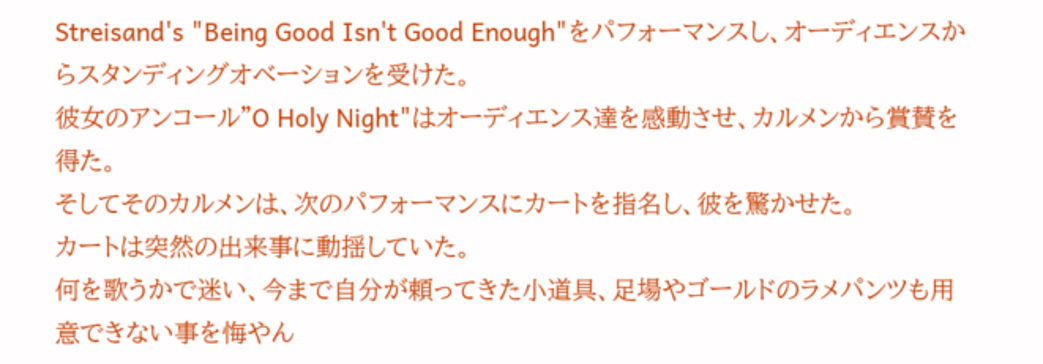Streisand's "Being Good Isn't Good Enough"をパフォーマンスし、オーディエンスからスタンディングオベーションを受けた。
彼女のアンコール"O Holy Night"はオーディエンス達を感動させ、カルメンから賞賛を得た。
そしてそのカルメンは、次のパフォーマンスにカートを指名し、彼を驚かせた。
カートは突然の出来事に動揺していた。
何を歌うかで迷い、今まで自分が頼ってきた小道具、足場やゴールドのラメパンツも用意できない事を悔やん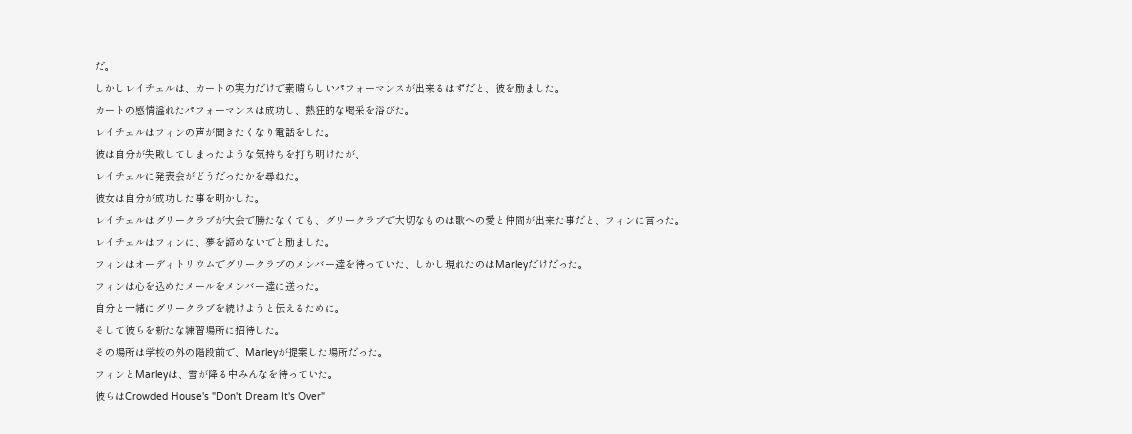だ。
しかしレイチェルは、カートの実力だけで素晴らしいパフォーマンスが出来るはずだと、彼を励ました。
カートの感情溢れたパフォーマンスは成功し、熱狂的な喝采を浴びた。
レイチェルはフィンの声が聞きたくなり電話をした。
彼は自分が失敗してしまったような気持ちを打ち明けたが、
レイチェルに発表会がどうだったかを尋ねた。
彼女は自分が成功した事を明かした。
レイチェルはグリークラブが大会で勝たなくても、グリークラブで大切なものは歌への愛と仲間が出来た事だと、フィンに言った。
レイチェルはフィンに、夢を諦めないでと励ました。
フィンはオーディトリウムでグリークラブのメンバー達を待っていた、しかし現れたのはMarleyだけだった。
フィンは心を込めたメールをメンバー達に送った。
自分と一緒にグリークラブを続けようと伝えるために。
そして彼らを新たな練習場所に招待した。
その場所は学校の外の階段前で、Marleyが提案した場所だった。
フィンとMarleyは、雪が降る中みんなを待っていた。
彼らはCrowded House's "Don't Dream It's Over"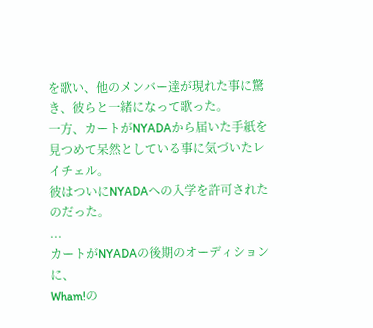を歌い、他のメンバー達が現れた事に驚き、彼らと一緒になって歌った。
一方、カートがNYADAから届いた手紙を見つめて呆然としている事に気づいたレイチェル。
彼はついにNYADAへの入学を許可されたのだった。
...
カートがNYADAの後期のオーディションに、
Wham!の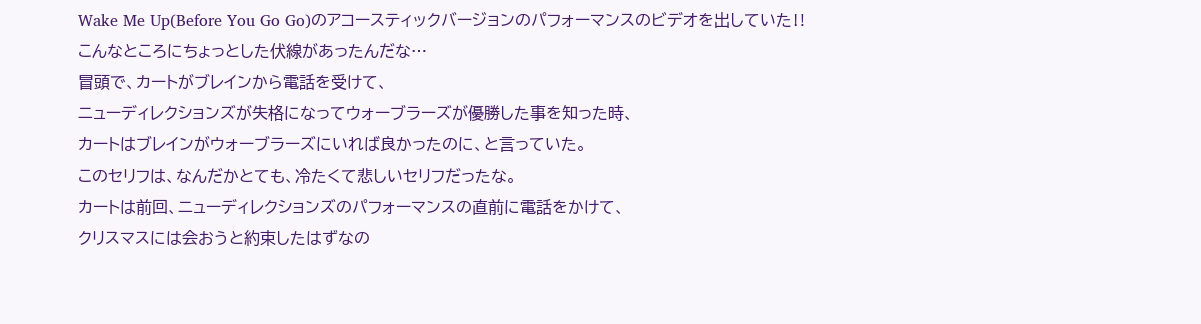Wake Me Up(Before You Go Go)のアコースティックバージョンのパフォーマンスのビデオを出していた‼
こんなところにちょっとした伏線があったんだな…
冒頭で、カートがブレインから電話を受けて、
ニューディレクションズが失格になってウォーブラーズが優勝した事を知った時、
カートはブレインがウォーブラーズにいれば良かったのに、と言っていた。
このセリフは、なんだかとても、冷たくて悲しいセリフだったな。
カートは前回、ニューディレクションズのパフォーマンスの直前に電話をかけて、
クリスマスには会おうと約束したはずなの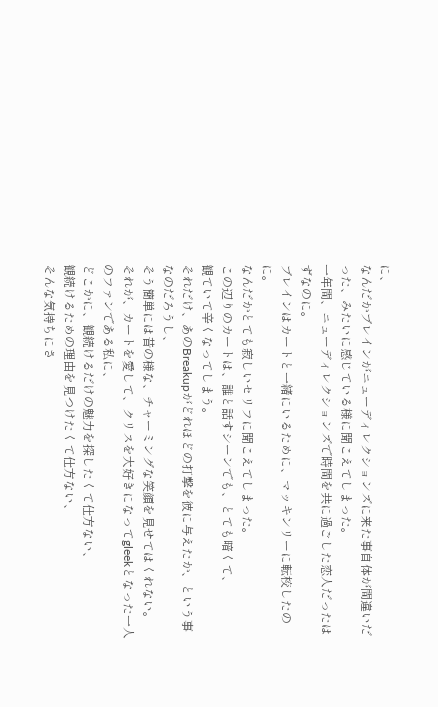に、
なんだかブレインがニューディレクションズに来た事自体が間違いだった、みたいに感じている様に聞こえてしまった。
一年間、ニューディレクションズで時間を共に過ごした恋人だったはずなのに。
ブレインはカートと一緒にいるために、マッキンリーに転校したのに。
なんだかとても寂しいセリフに聞こえてしまった。
この辺りのカートは、誰と話すシーンでも、とても暗くて、
観ていて辛くなってしまう。
それだけ、あのBreakupがどれほどの打撃を彼に与えたか、という事なのだろうし、
そう簡単には昔の様な、チャーミングな笑顔を見せてはくれない。
それが、カートを愛して、クリスを大好きになってgleekとなった一人のファンである私に、
どこかに、観続けるだけの魅力を探したくて仕方ない、
観続けるための理由を見つけたくて仕方ない、
そんな気持ちにさ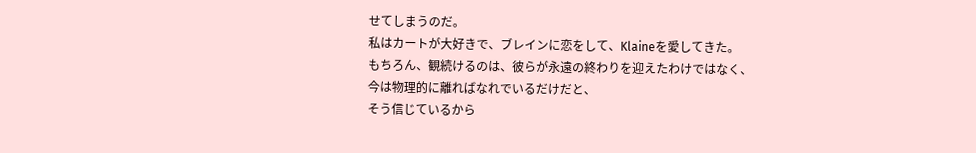せてしまうのだ。
私はカートが大好きで、ブレインに恋をして、Klaineを愛してきた。
もちろん、観続けるのは、彼らが永遠の終わりを迎えたわけではなく、
今は物理的に離ればなれでいるだけだと、
そう信じているから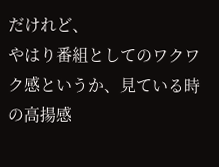だけれど、
やはり番組としてのワクワク感というか、見ている時の高揚感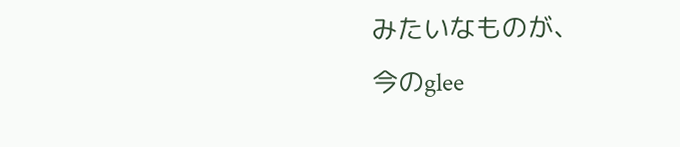みたいなものが、
今のglee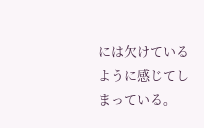には欠けているように感じてしまっている。